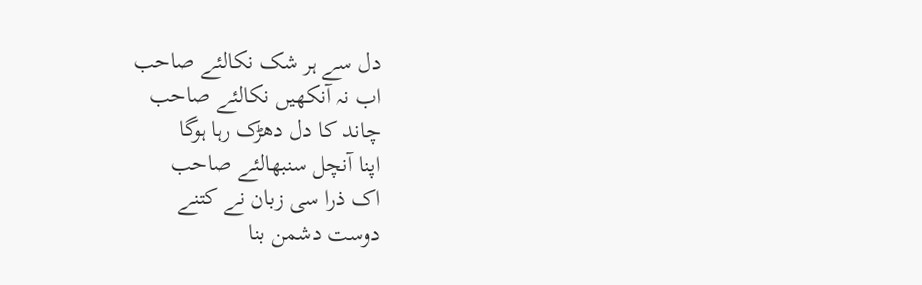دل سے ہر شک نکالئے صاحب
اب نہ آنکھیں نکالئے صاحب
چاند کا دل دھڑک رہا ہوگا
اپنا آنچل سنبھالئے صاحب
اک ذرا سی زبان نے کتنے
دوست دشمن بنا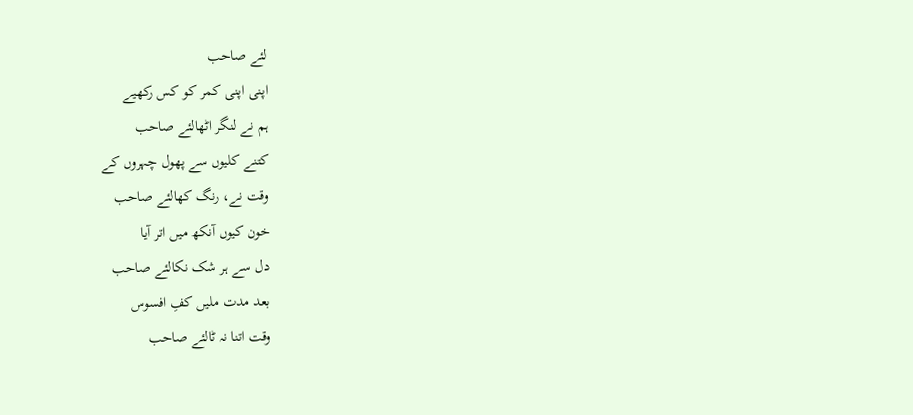لئے صاحب
اپنی اپنی کمر کو کس رکھیے
ہم نے لنگر اٹھالئے صاحب
کتنے کلیوں سے پھول چہروں کے
وقت نے، رنگ کھالئے صاحب
خون کیوں آنکھ میں اتر آیا
دل سے ہر شک نکالئے صاحب
بعد مدت ملیں کفِ افسوس
وقت اتنا نہ ٹالئے صاحب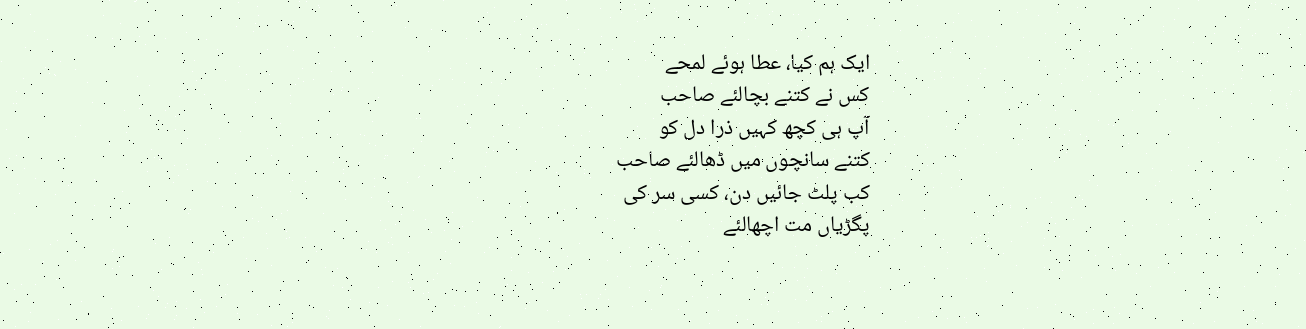ایک ہم کیا، عطا ہوئے لمحے
کس نے کتنے بچالئے صاحب
آپ ہی کچھ کہیں ذرا دل کو
کتنے سانچوں میں ڈھالئے صاحب
کب پلٹ جائیں دن، کسی سر کی
پگڑیاں مت اچھالئے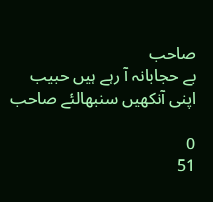صاحب
بے حجابانہ آ رہے ہیں حبیب
اپنی آنکھیں سنبھالئے صاحب

0
51